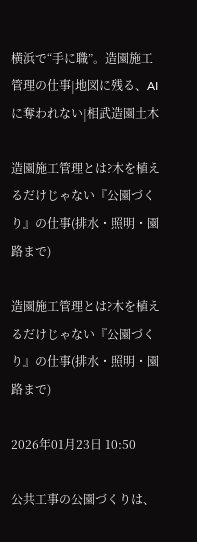横浜で“手に職”。造園施工管理の仕事|地図に残る、AIに奪われない|相武造園土木

造園施工管理とは?木を植えるだけじゃない『公園づくり』の仕事(排水・照明・園路まで)

造園施工管理とは?木を植えるだけじゃない『公園づくり』の仕事(排水・照明・園路まで)

2026年01月23日 10:50

公共工事の公園づくりは、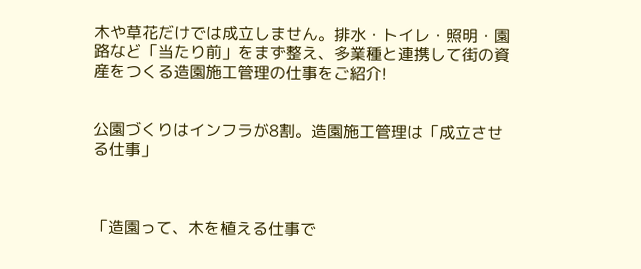木や草花だけでは成立しません。排水・トイレ・照明・園路など「当たり前」をまず整え、多業種と連携して街の資産をつくる造園施工管理の仕事をご紹介!


公園づくりはインフラが8割。造園施工管理は「成立させる仕事」



「造園って、木を植える仕事で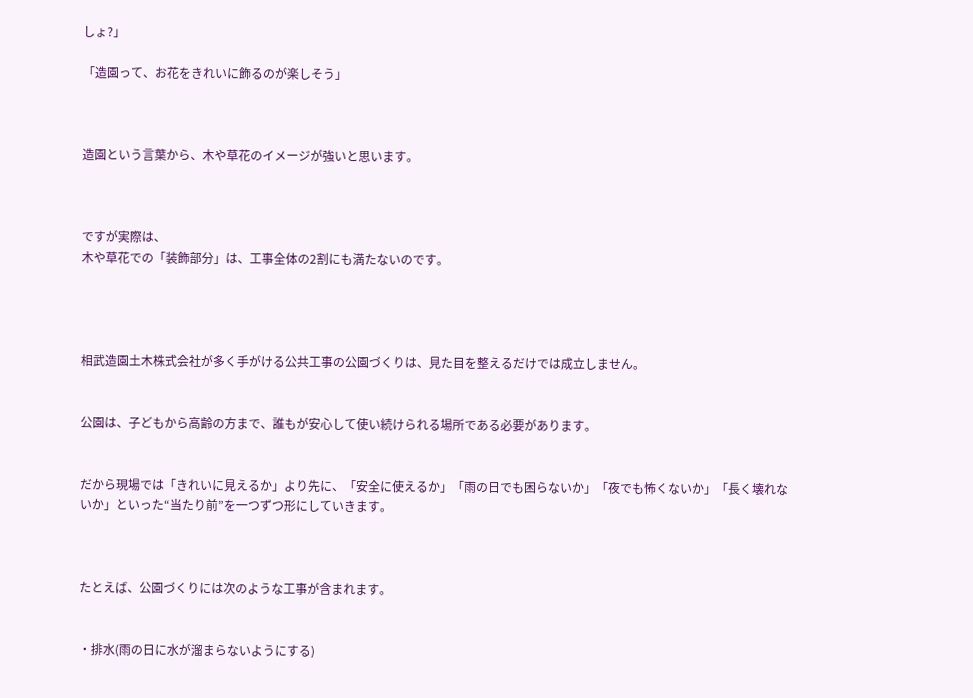しょ?」

「造園って、お花をきれいに飾るのが楽しそう」



造園という言葉から、木や草花のイメージが強いと思います。



ですが実際は、
木や草花での「装飾部分」は、工事全体の2割にも満たないのです。




相武造園土木株式会社が多く手がける公共工事の公園づくりは、見た目を整えるだけでは成立しません。


公園は、子どもから高齢の方まで、誰もが安心して使い続けられる場所である必要があります。


だから現場では「きれいに見えるか」より先に、「安全に使えるか」「雨の日でも困らないか」「夜でも怖くないか」「長く壊れないか」といった“当たり前”を一つずつ形にしていきます。



たとえば、公園づくりには次のような工事が含まれます。


・排水(雨の日に水が溜まらないようにする)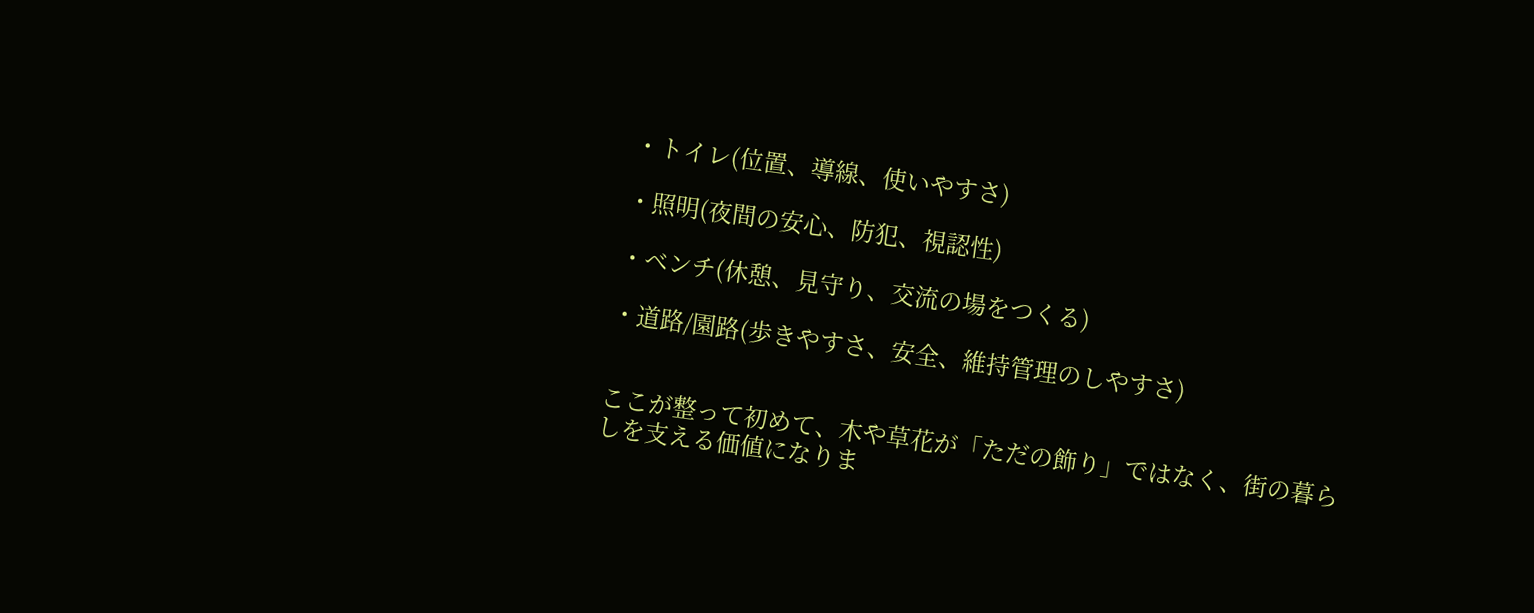・トイレ(位置、導線、使いやすさ)

・照明(夜間の安心、防犯、視認性)

・ベンチ(休憩、見守り、交流の場をつくる)

・道路/園路(歩きやすさ、安全、維持管理のしやすさ)


ここが整って初めて、木や草花が「ただの飾り」ではなく、街の暮らしを支える価値になりま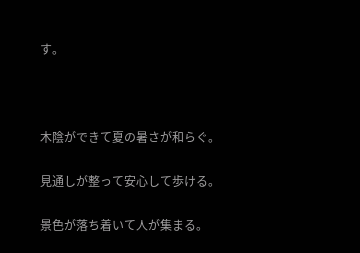す。



木陰ができて夏の暑さが和らぐ。

見通しが整って安心して歩ける。

景色が落ち着いて人が集まる。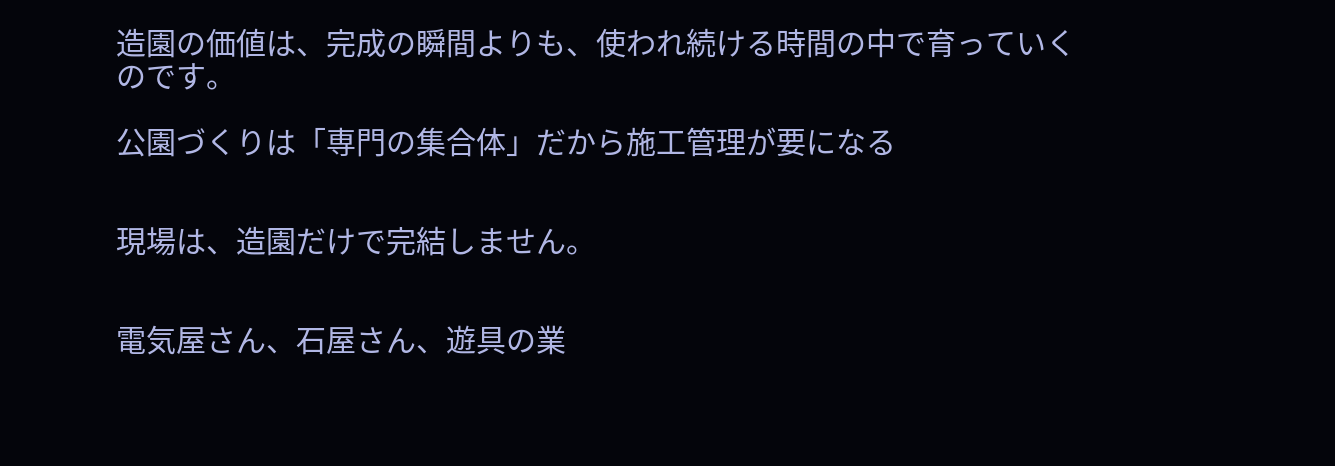造園の価値は、完成の瞬間よりも、使われ続ける時間の中で育っていくのです。

公園づくりは「専門の集合体」だから施工管理が要になる


現場は、造園だけで完結しません。


電気屋さん、石屋さん、遊具の業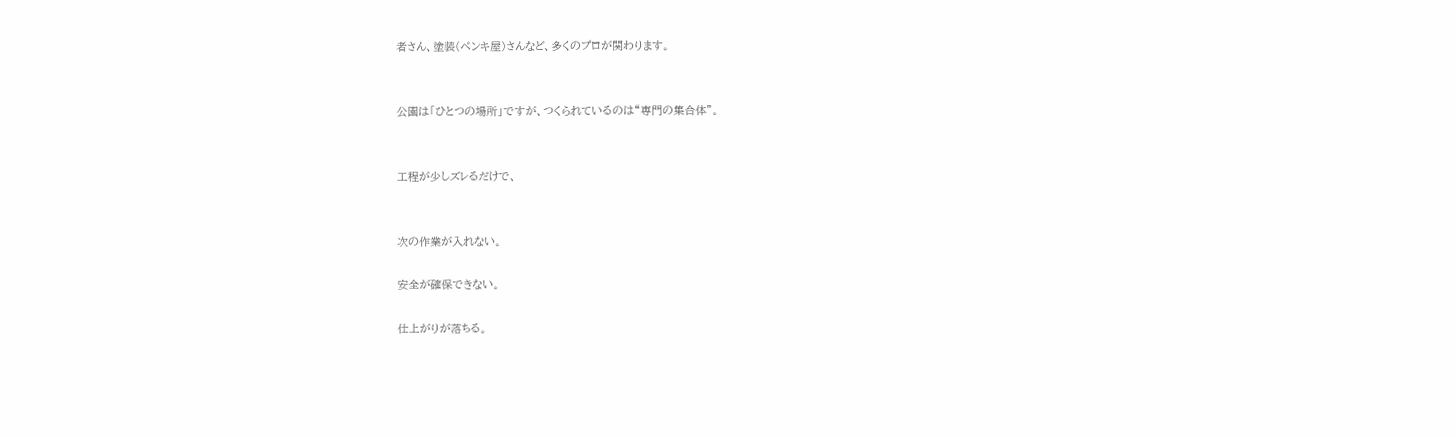者さん、塗装(ペンキ屋)さんなど、多くのプロが関わります。


公園は「ひとつの場所」ですが、つくられているのは“専門の集合体”。


工程が少しズレるだけで、


次の作業が入れない。

安全が確保できない。

仕上がりが落ちる。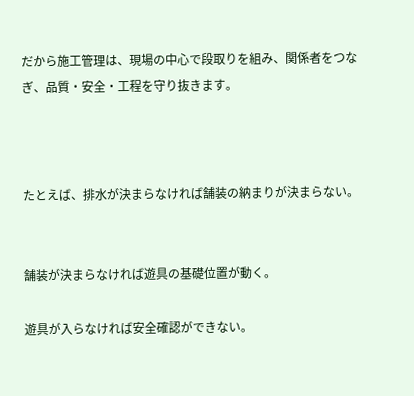だから施工管理は、現場の中心で段取りを組み、関係者をつなぎ、品質・安全・工程を守り抜きます。



たとえば、排水が決まらなければ舗装の納まりが決まらない。


舗装が決まらなければ遊具の基礎位置が動く。

遊具が入らなければ安全確認ができない。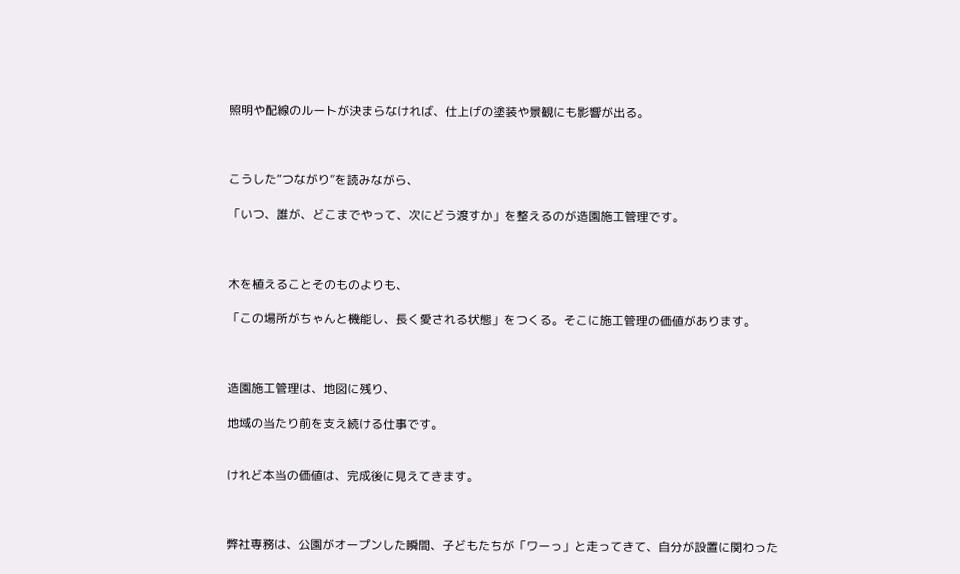照明や配線のルートが決まらなければ、仕上げの塗装や景観にも影響が出る。



こうした“つながり”を読みながら、

「いつ、誰が、どこまでやって、次にどう渡すか」を整えるのが造園施工管理です。



木を植えることそのものよりも、

「この場所がちゃんと機能し、長く愛される状態」をつくる。そこに施工管理の価値があります。



造園施工管理は、地図に残り、

地域の当たり前を支え続ける仕事です。


けれど本当の価値は、完成後に見えてきます。



弊社専務は、公園がオープンした瞬間、子どもたちが「ワーっ」と走ってきて、自分が設置に関わった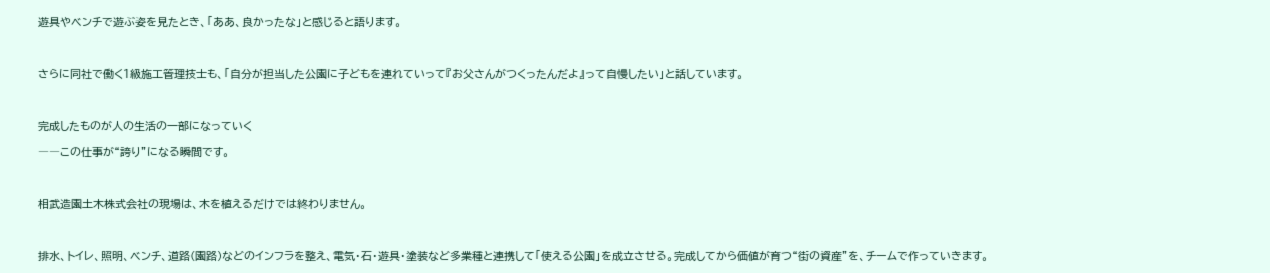遊具やベンチで遊ぶ姿を見たとき、「ああ、良かったな」と感じると語ります。



さらに同社で働く1級施工管理技士も、「自分が担当した公園に子どもを連れていって『お父さんがつくったんだよ』って自慢したい」と話しています。



完成したものが人の生活の一部になっていく

――この仕事が“誇り”になる瞬間です。



相武造園土木株式会社の現場は、木を植えるだけでは終わりません。



排水、トイレ、照明、ベンチ、道路(園路)などのインフラを整え、電気・石・遊具・塗装など多業種と連携して「使える公園」を成立させる。完成してから価値が育つ“街の資産”を、チームで作っていきます。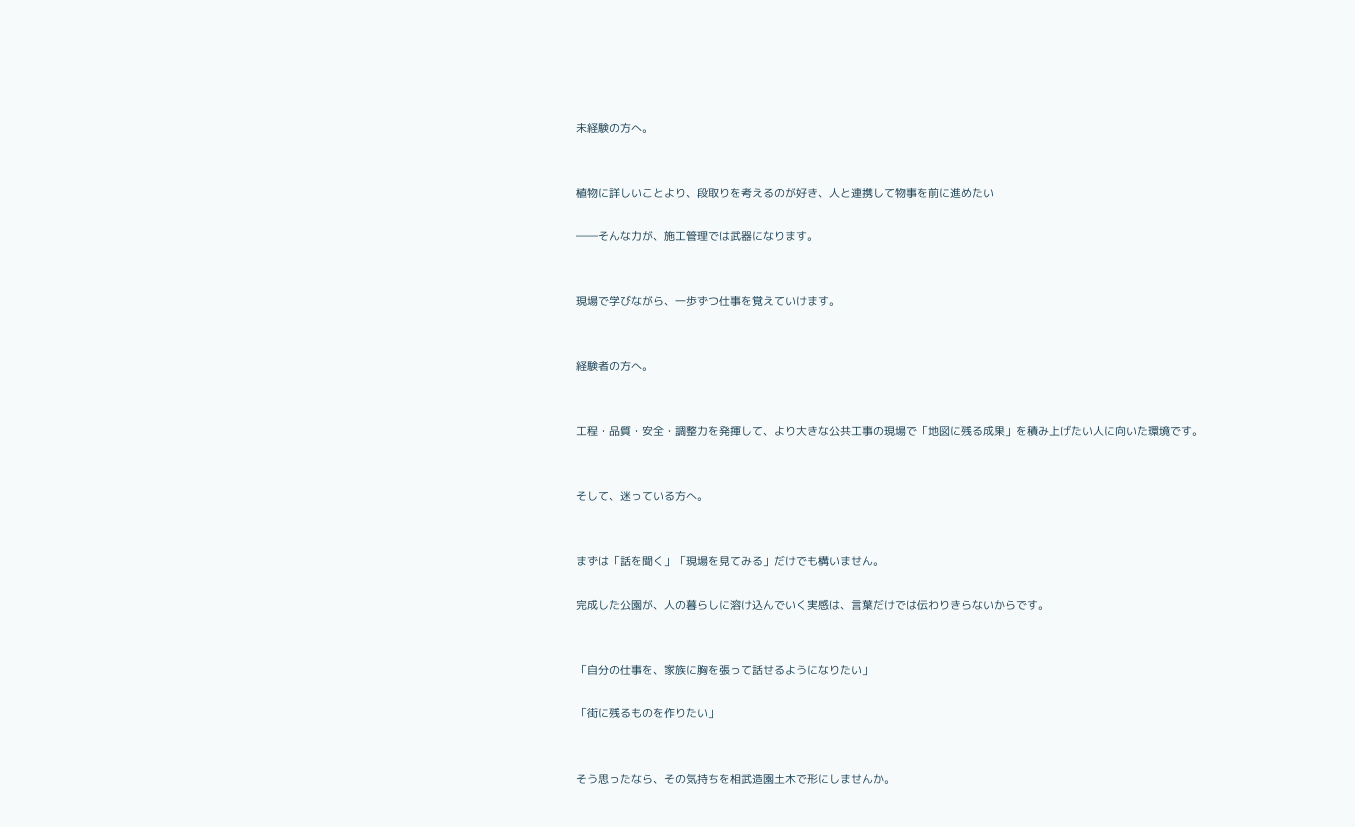未経験の方へ。


植物に詳しいことより、段取りを考えるのが好き、人と連携して物事を前に進めたい

――そんな力が、施工管理では武器になります。


現場で学びながら、一歩ずつ仕事を覚えていけます。


経験者の方へ。


工程・品質・安全・調整力を発揮して、より大きな公共工事の現場で「地図に残る成果」を積み上げたい人に向いた環境です。


そして、迷っている方へ。


まずは「話を聞く」「現場を見てみる」だけでも構いません。

完成した公園が、人の暮らしに溶け込んでいく実感は、言葉だけでは伝わりきらないからです。


「自分の仕事を、家族に胸を張って話せるようになりたい」

「街に残るものを作りたい」


そう思ったなら、その気持ちを相武造園土木で形にしませんか。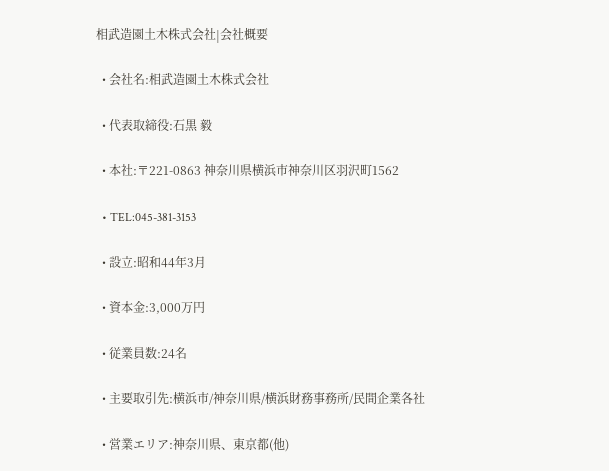相武造園土木株式会社|会社概要

  • 会社名:相武造園土木株式会社

  • 代表取締役:石黒 毅

  • 本社:〒221-0863 神奈川県横浜市神奈川区羽沢町1562

  • TEL:045-381-3153

  • 設立:昭和44年3月

  • 資本金:3,000万円

  • 従業員数:24名

  • 主要取引先:横浜市/神奈川県/横浜財務事務所/民間企業各社

  • 営業エリア:神奈川県、東京都(他)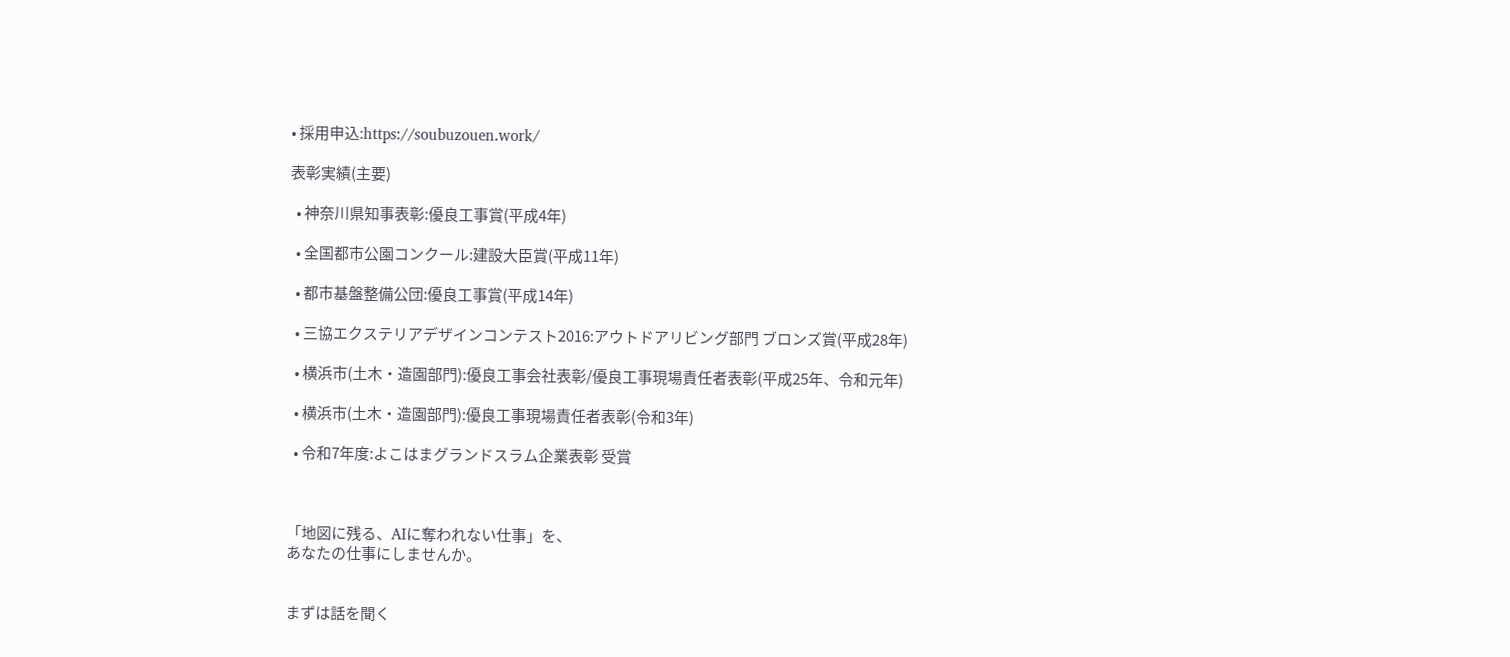• 採用申込:https://soubuzouen.work/

表彰実績(主要)

  • 神奈川県知事表彰:優良工事賞(平成4年)

  • 全国都市公園コンクール:建設大臣賞(平成11年)

  • 都市基盤整備公団:優良工事賞(平成14年)

  • 三協エクステリアデザインコンテスト2016:アウトドアリビング部門 ブロンズ賞(平成28年)

  • 横浜市(土木・造園部門):優良工事会社表彰/優良工事現場責任者表彰(平成25年、令和元年)

  • 横浜市(土木・造園部門):優良工事現場責任者表彰(令和3年)

  • 令和7年度:よこはまグランドスラム企業表彰 受賞



「地図に残る、AIに奪われない仕事」を、
あなたの仕事にしませんか。


まずは話を聞く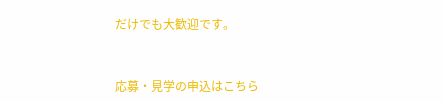だけでも大歓迎です。


応募・見学の申込はこちら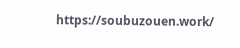https://soubuzouen.work/